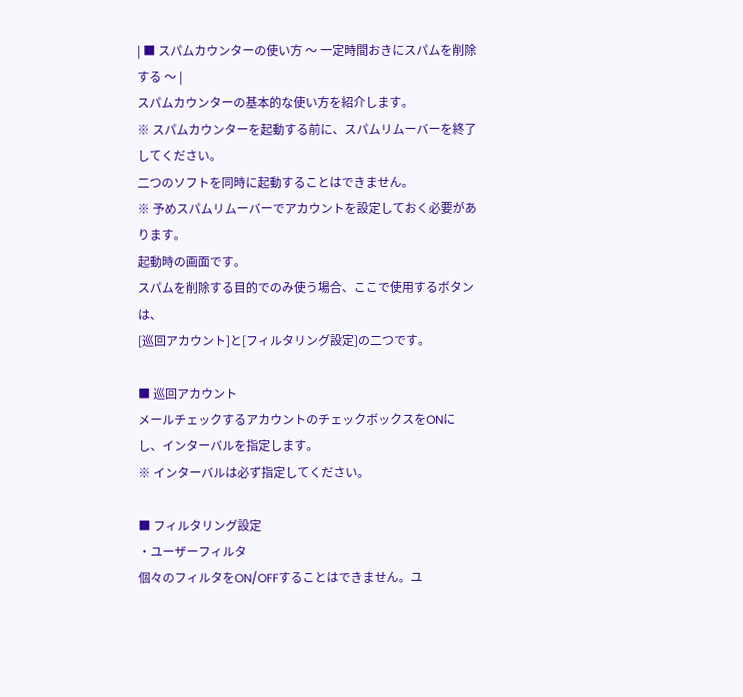| ■ スパムカウンターの使い方 〜 一定時間おきにスパムを削除する 〜 |
スパムカウンターの基本的な使い方を紹介します。
※ スパムカウンターを起動する前に、スパムリムーバーを終了してください。
二つのソフトを同時に起動することはできません。
※ 予めスパムリムーバーでアカウントを設定しておく必要があります。
起動時の画面です。
スパムを削除する目的でのみ使う場合、ここで使用するボタンは、
[巡回アカウント]と[フィルタリング設定]の二つです。

■ 巡回アカウント
メールチェックするアカウントのチェックボックスをONにし、インターバルを指定します。
※ インターバルは必ず指定してください。

■ フィルタリング設定
・ユーザーフィルタ
個々のフィルタをON/OFFすることはできません。ユ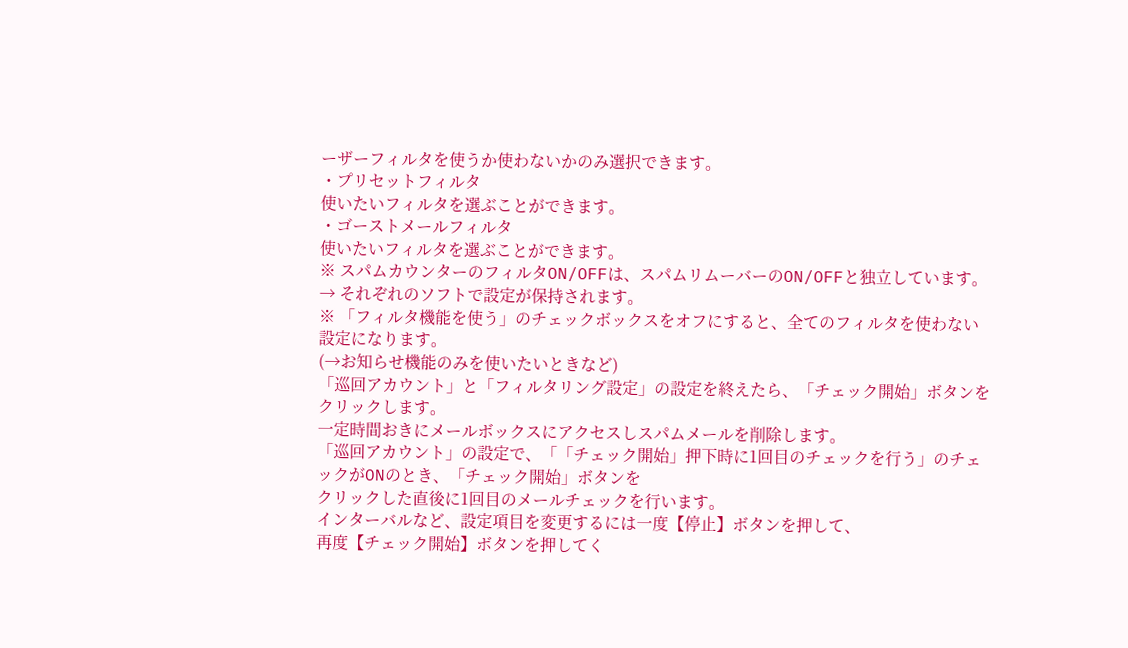ーザーフィルタを使うか使わないかのみ選択できます。
・プリセットフィルタ
使いたいフィルタを選ぶことができます。
・ゴーストメールフィルタ
使いたいフィルタを選ぶことができます。
※ スパムカウンターのフィルタON/OFFは、スパムリムーバーのON/OFFと独立しています。
→ それぞれのソフトで設定が保持されます。
※ 「フィルタ機能を使う」のチェックボックスをオフにすると、全てのフィルタを使わない設定になります。
(→お知らせ機能のみを使いたいときなど)
「巡回アカウント」と「フィルタリング設定」の設定を終えたら、「チェック開始」ボタンをクリックします。
一定時間おきにメールボックスにアクセスしスパムメールを削除します。
「巡回アカウント」の設定で、「「チェック開始」押下時に1回目のチェックを行う」のチェックがONのとき、「チェック開始」ボタンを
クリックした直後に1回目のメールチェックを行います。
インターバルなど、設定項目を変更するには一度【停止】ボタンを押して、
再度【チェック開始】ボタンを押してく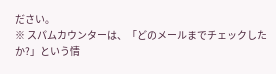ださい。
※ スパムカウンターは、「どのメールまでチェックしたか?」という情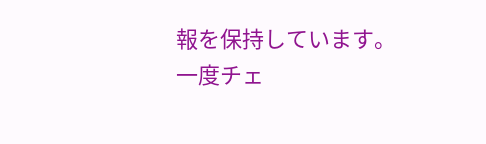報を保持しています。
一度チェ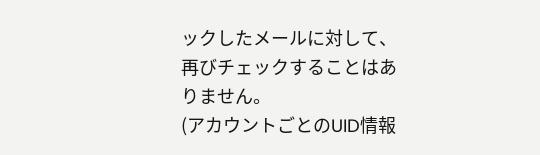ックしたメールに対して、再びチェックすることはありません。
(アカウントごとのUID情報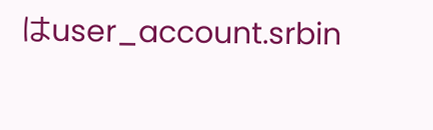はuser_account.srbin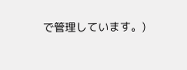で管理しています。)